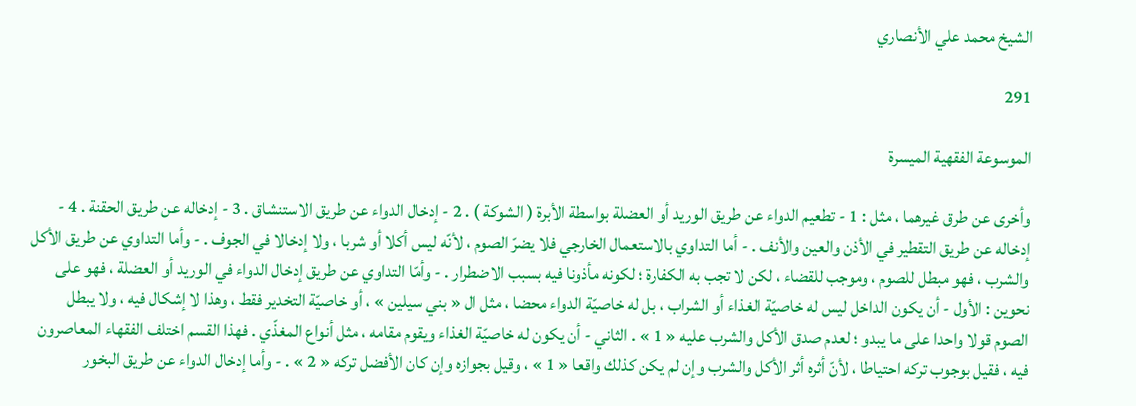الشيخ محمد علي الأنصاري

291

الموسوعة الفقهية الميسرة

وأخرى عن طرق غيرهما ، مثل : 1 - تطعيم الدواء عن طريق الوريد أو العضلة بواسطة الأبرة ( الشوكة ) . 2 - إدخال الدواء عن طريق الاستنشاق . 3 - إدخاله عن طريق الحقنة . 4 - إدخاله عن طريق التقطير في الأذن والعين والأنف . - أما التداوي بالاستعمال الخارجي فلا يضرّ الصوم ، لأنّه ليس أكلا أو شربا ، ولا إدخالا في الجوف . - وأما التداوي عن طريق الأكل والشرب ، فهو مبطل للصوم ، وموجب للقضاء ، لكن لا تجب به الكفارة ؛ لكونه مأذونا فيه بسبب الاضطرار . - وأمّا التداوي عن طريق إدخال الدواء في الوريد أو العضلة ، فهو على نحوين : الأول - أن يكون الداخل ليس له خاصيّة الغذاء أو الشراب ، بل له خاصيّة الدواء محضا ، مثل ال « بني سيلين » ، أو خاصيّة التخدير فقط ، وهذا لا إشكال فيه ، ولا يبطل الصوم قولا واحدا على ما يبدو ؛ لعدم صدق الأكل والشرب عليه « 1 » . الثاني - أن يكون له خاصيّة الغذاء ويقوم مقامه ، مثل أنواع المغذّي . فهذا القسم اختلف الفقهاء المعاصرون فيه ، فقيل بوجوب تركه احتياطا ، لأنّ أثره أثر الأكل والشرب وإن لم يكن كذلك واقعا « 1 » ، وقيل بجوازه وإن كان الأفضل تركه « 2 » . - وأما إدخال الدواء عن طريق البخور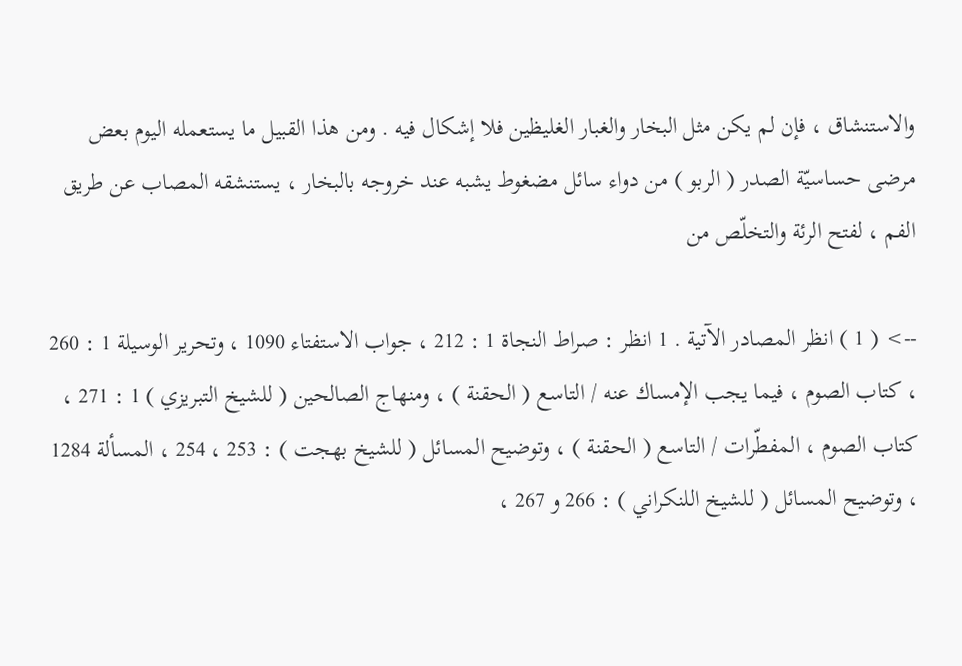والاستنشاق ، فإن لم يكن مثل البخار والغبار الغليظين فلا إشكال فيه . ومن هذا القبيل ما يستعمله اليوم بعض مرضى حساسيّة الصدر ( الربو ) من دواء سائل مضغوط يشبه عند خروجه بالبخار ، يستنشقه المصاب عن طريق الفم ، لفتح الرئة والتخلّص من

--> ( 1 ) انظر المصادر الآتية . 1 انظر : صراط النجاة 1 : 212 ، جواب الاستفتاء 1090 ، وتحرير الوسيلة 1 : 260 ، كتاب الصوم ، فيما يجب الإمساك عنه / التاسع ( الحقنة ) ، ومنهاج الصالحين ( للشيخ التبريزي ) 1 : 271 ، كتاب الصوم ، المفطّرات / التاسع ( الحقنة ) ، وتوضيح المسائل ( للشيخ بهجت ) : 253 ، 254 ، المسألة 1284 ، وتوضيح المسائل ( للشيخ اللنكراني ) : 266 و 267 ،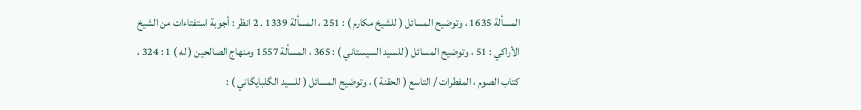المسألة 1635 ، وتوضيح المسائل ( للشيخ مكارم ) : 251 ، المسألة 1339 . 2 انظر : أجوبة استفتاءات من الشيخ الأراكي : 51 ، وتوضيح المسائل ( للسيد السيستاني ) : 365 ، المسألة 1557 ومنهاج الصالحين ( له ) 1 : 324 ، كتاب الصوم ، المفطرات / التاسع ( الحقنة ) ، وتوضيح المسائل ( للسيد الگلبايگاني ) :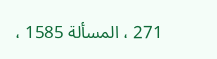271 ، المسألة 1585 ،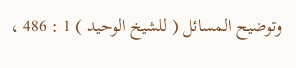وتوضيح المسائل ( للشيخ الوحيد ) 1 : 486 ،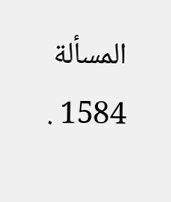المسألة 1584 .